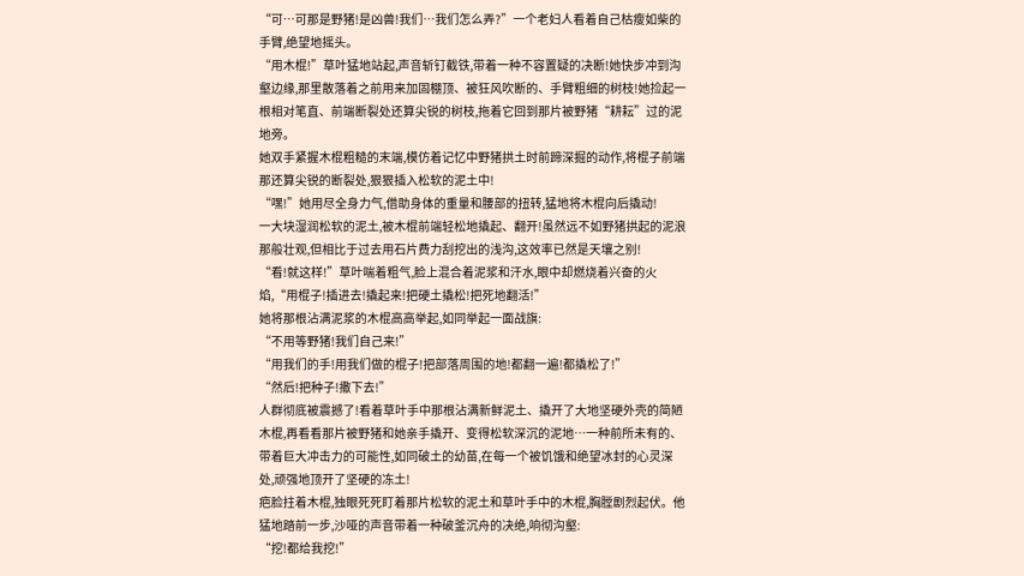“可…可那是野猪!是凶兽!我们…我们怎么弄?”一个老妇人看着自己枯瘦如柴的手臂,绝望地摇头。
“用木棍!”草叶猛地站起,声音斩钉截铁,带着一种不容置疑的决断!她快步冲到沟壑边缘,那里散落着之前用来加固棚顶、被狂风吹断的、手臂粗细的树枝!她捡起一根相对笔直、前端断裂处还算尖锐的树枝,拖着它回到那片被野猪“耕耘”过的泥地旁。
她双手紧握木棍粗糙的末端,模仿着记忆中野猪拱土时前蹄深掘的动作,将棍子前端那还算尖锐的断裂处,狠狠插入松软的泥土中!
“嘿!”她用尽全身力气,借助身体的重量和腰部的扭转,猛地将木棍向后撬动!
一大块湿润松软的泥土,被木棍前端轻松地撬起、翻开!虽然远不如野猪拱起的泥浪那般壮观,但相比于过去用石片费力刮挖出的浅沟,这效率已然是天壤之别!
“看!就这样!”草叶喘着粗气,脸上混合着泥浆和汗水,眼中却燃烧着兴奋的火焰,“用棍子!插进去!撬起来!把硬土撬松!把死地翻活!”
她将那根沾满泥浆的木棍高高举起,如同举起一面战旗:
“不用等野猪!我们自己来!”
“用我们的手!用我们做的棍子!把部落周围的地!都翻一遍!都撬松了!”
“然后!把种子!撒下去!”
人群彻底被震撼了!看着草叶手中那根沾满新鲜泥土、撬开了大地坚硬外壳的简陋木棍,再看看那片被野猪和她亲手撬开、变得松软深沉的泥地…一种前所未有的、带着巨大冲击力的可能性,如同破土的幼苗,在每一个被饥饿和绝望冰封的心灵深处,顽强地顶开了坚硬的冻土!
疤脸拄着木棍,独眼死死盯着那片松软的泥土和草叶手中的木棍,胸膛剧烈起伏。他猛地踏前一步,沙哑的声音带着一种破釜沉舟的决绝,响彻沟壑:
“挖!都给我挖!”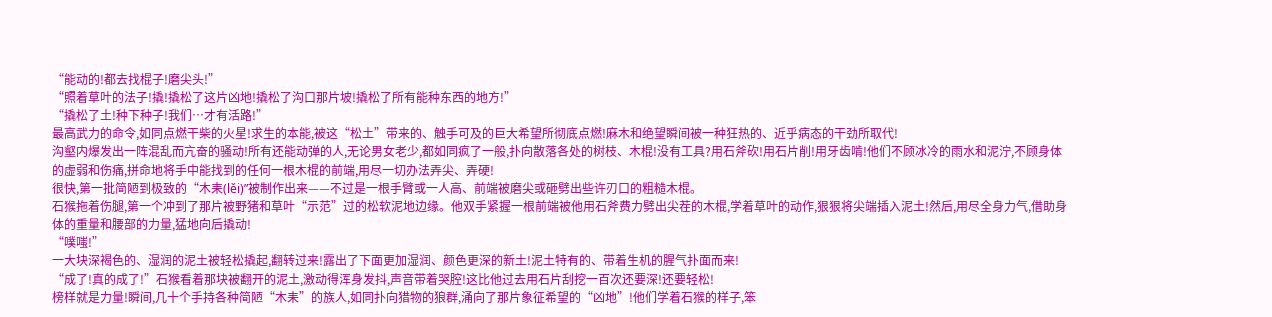“能动的!都去找棍子!磨尖头!”
“照着草叶的法子!撬!撬松了这片凶地!撬松了沟口那片坡!撬松了所有能种东西的地方!”
“撬松了土!种下种子!我们…才有活路!”
最高武力的命令,如同点燃干柴的火星!求生的本能,被这“松土”带来的、触手可及的巨大希望所彻底点燃!麻木和绝望瞬间被一种狂热的、近乎病态的干劲所取代!
沟壑内爆发出一阵混乱而亢奋的骚动!所有还能动弹的人,无论男女老少,都如同疯了一般,扑向散落各处的树枝、木棍!没有工具?用石斧砍!用石片削!用牙齿啃!他们不顾冰冷的雨水和泥泞,不顾身体的虚弱和伤痛,拼命地将手中能找到的任何一根木棍的前端,用尽一切办法弄尖、弄硬!
很快,第一批简陋到极致的“木耒(lěi)”被制作出来——不过是一根手臂或一人高、前端被磨尖或砸劈出些许刃口的粗糙木棍。
石猴拖着伤腿,第一个冲到了那片被野猪和草叶“示范”过的松软泥地边缘。他双手紧握一根前端被他用石斧费力劈出尖茬的木棍,学着草叶的动作,狠狠将尖端插入泥土!然后,用尽全身力气,借助身体的重量和腰部的力量,猛地向后撬动!
“噗嗤!”
一大块深褐色的、湿润的泥土被轻松撬起,翻转过来!露出了下面更加湿润、颜色更深的新土!泥土特有的、带着生机的腥气扑面而来!
“成了!真的成了!”石猴看着那块被翻开的泥土,激动得浑身发抖,声音带着哭腔!这比他过去用石片刮挖一百次还要深!还要轻松!
榜样就是力量!瞬间,几十个手持各种简陋“木耒”的族人,如同扑向猎物的狼群,涌向了那片象征希望的“凶地”!他们学着石猴的样子,笨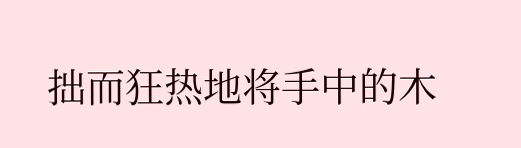拙而狂热地将手中的木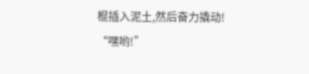棍插入泥土,然后奋力撬动!
“嘿哟!”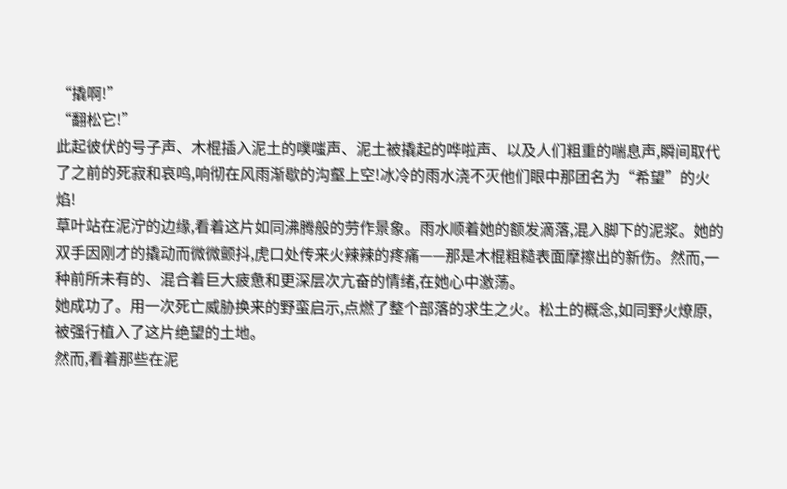“撬啊!”
“翻松它!”
此起彼伏的号子声、木棍插入泥土的噗嗤声、泥土被撬起的哗啦声、以及人们粗重的喘息声,瞬间取代了之前的死寂和哀鸣,响彻在风雨渐歇的沟壑上空!冰冷的雨水浇不灭他们眼中那团名为“希望”的火焰!
草叶站在泥泞的边缘,看着这片如同沸腾般的劳作景象。雨水顺着她的额发滴落,混入脚下的泥浆。她的双手因刚才的撬动而微微颤抖,虎口处传来火辣辣的疼痛——那是木棍粗糙表面摩擦出的新伤。然而,一种前所未有的、混合着巨大疲惫和更深层次亢奋的情绪,在她心中激荡。
她成功了。用一次死亡威胁换来的野蛮启示,点燃了整个部落的求生之火。松土的概念,如同野火燎原,被强行植入了这片绝望的土地。
然而,看着那些在泥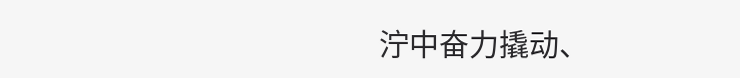泞中奋力撬动、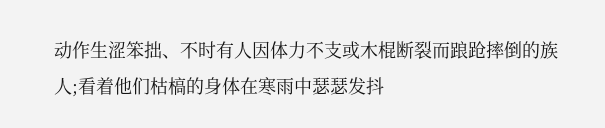动作生涩笨拙、不时有人因体力不支或木棍断裂而踉跄摔倒的族人;看着他们枯槁的身体在寒雨中瑟瑟发抖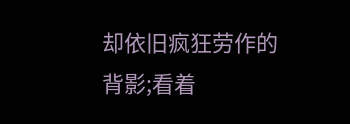却依旧疯狂劳作的背影;看着